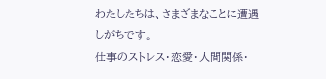わたしたちは、さまざまなことに遭遇しがちです。
仕事のストレス・恋愛・人間関係・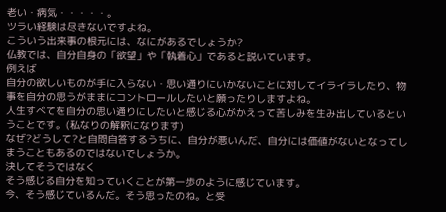老い・病気・・・・・。
ツラい経験は尽きないですよね。
こういう出来事の根元には、なにがあるでしょうか?
仏教では、自分自身の「欲望」や「執着心」であると説いています。
例えば
自分の欲しいものが手に入らない・思い通りにいかないことに対してイライラしたり、物事を自分の思うがままにコントロールしたいと願ったりしますよね。
人生すべてを自分の思い通りにしたいと感じる心がかえって苦しみを生み出しているということです。(私なりの解釈になります)
なぜ?どうして?と自問自答するうちに、自分が悪いんだ、自分には価値がないとなってしまうこともあるのではないでしょうか。
決してそうではなく
そう感じる自分を知っていくことが第一歩のように感じています。
今、そう感じているんだ。そう思ったのね。と受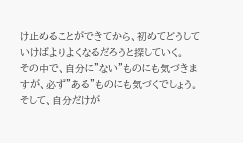け止めることができてから、初めてどうしていけばよりよくなるだろうと探していく。
その中で、自分に”ない”ものにも気づきますが、必ず”ある”ものにも気づくでしょう。
そして、自分だけが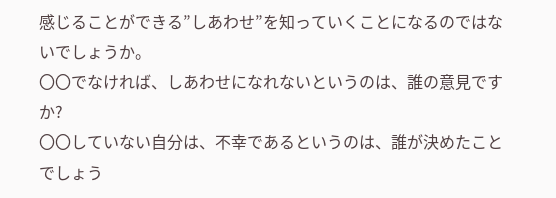感じることができる”しあわせ”を知っていくことになるのではないでしょうか。
〇〇でなければ、しあわせになれないというのは、誰の意見ですか?
〇〇していない自分は、不幸であるというのは、誰が決めたことでしょう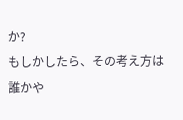か?
もしかしたら、その考え方は誰かや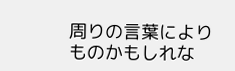周りの言葉によりものかもしれな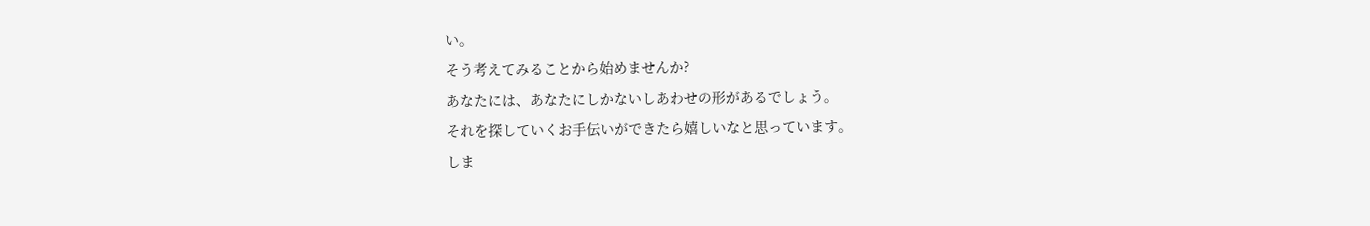い。
そう考えてみることから始めませんか?
あなたには、あなたにしかないしあわせの形があるでしょう。
それを探していくお手伝いができたら嬉しいなと思っています。
しま